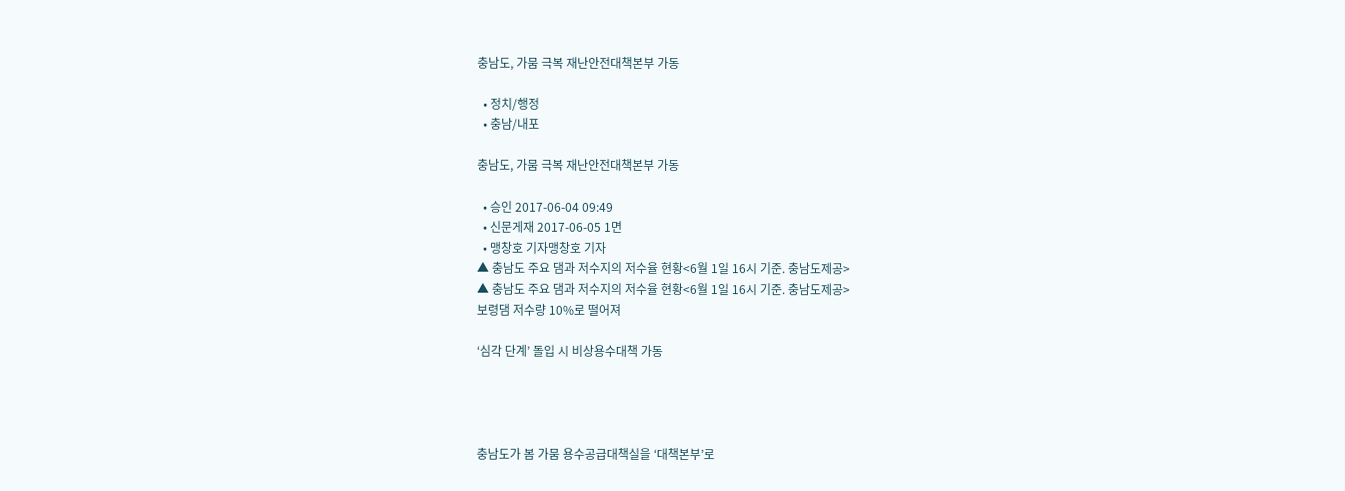충남도, 가뭄 극복 재난안전대책본부 가동

  • 정치/행정
  • 충남/내포

충남도, 가뭄 극복 재난안전대책본부 가동

  • 승인 2017-06-04 09:49
  • 신문게재 2017-06-05 1면
  • 맹창호 기자맹창호 기자
▲ 충남도 주요 댐과 저수지의 저수율 현황<6월 1일 16시 기준. 충남도제공>
▲ 충남도 주요 댐과 저수지의 저수율 현황<6월 1일 16시 기준. 충남도제공>
보령댐 저수량 10%로 떨어져

‘심각 단계’ 돌입 시 비상용수대책 가동




충남도가 봄 가뭄 용수공급대책실을 ‘대책본부’로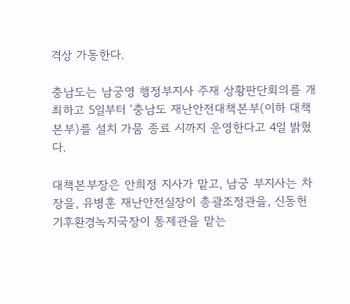격상 가동한다.

충남도는 남궁영 행정부지사 주재 상황판단회의를 개최하고 5일부터 ‘충남도 재난안전대책본부(이하 대책본부)를 설치 가뭄 종료 시까지 운영한다고 4일 밝혔다.

대책본부장은 안희정 지사가 맡고, 남궁 부지사는 차장을, 유병훈 재난안전실장이 총괄조정관을, 신동헌 기후환경녹지국장이 통제관을 맡는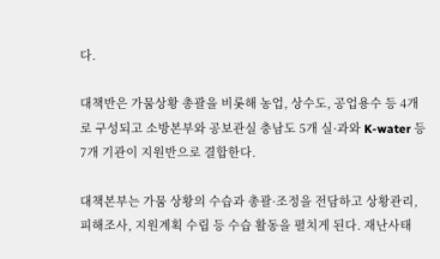다.

대책반은 가뭄상황 총괄을 비롯해 농업, 상수도, 공업용수 등 4개로 구성되고 소방본부와 공보관실 충남도 5개 실·과와 K-water 등 7개 기관이 지원반으로 결합한다.

대책본부는 가뭄 상황의 수습과 총괄·조정을 전담하고 상황관리, 피해조사, 지원계획 수립 등 수습 활동을 펼치게 된다. 재난사태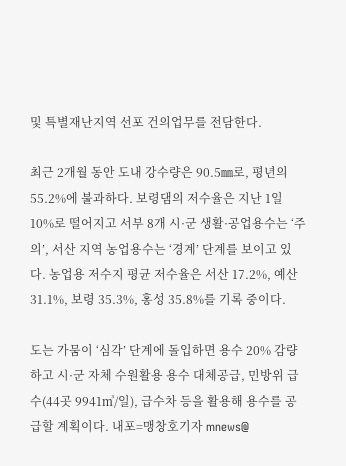및 특별재난지역 선포 건의업무를 전담한다.

최근 2개월 동안 도내 강수량은 90.5㎜로, 평년의 55.2%에 불과하다. 보령댐의 저수율은 지난 1일 10%로 떨어지고 서부 8개 시·군 생활·공업용수는 ‘주의’, 서산 지역 농업용수는 ‘경계’ 단계를 보이고 있다. 농업용 저수지 평균 저수율은 서산 17.2%, 예산 31.1%, 보령 35.3%, 홍성 35.8%를 기록 중이다.

도는 가뭄이 ‘심각’ 단계에 돌입하면 용수 20% 감량하고 시·군 자체 수원활용 용수 대체공급, 민방위 급수(44곳 9941㎥/일), 급수차 등을 활용해 용수를 공급할 계획이다. 내포=맹창호기자 mnews@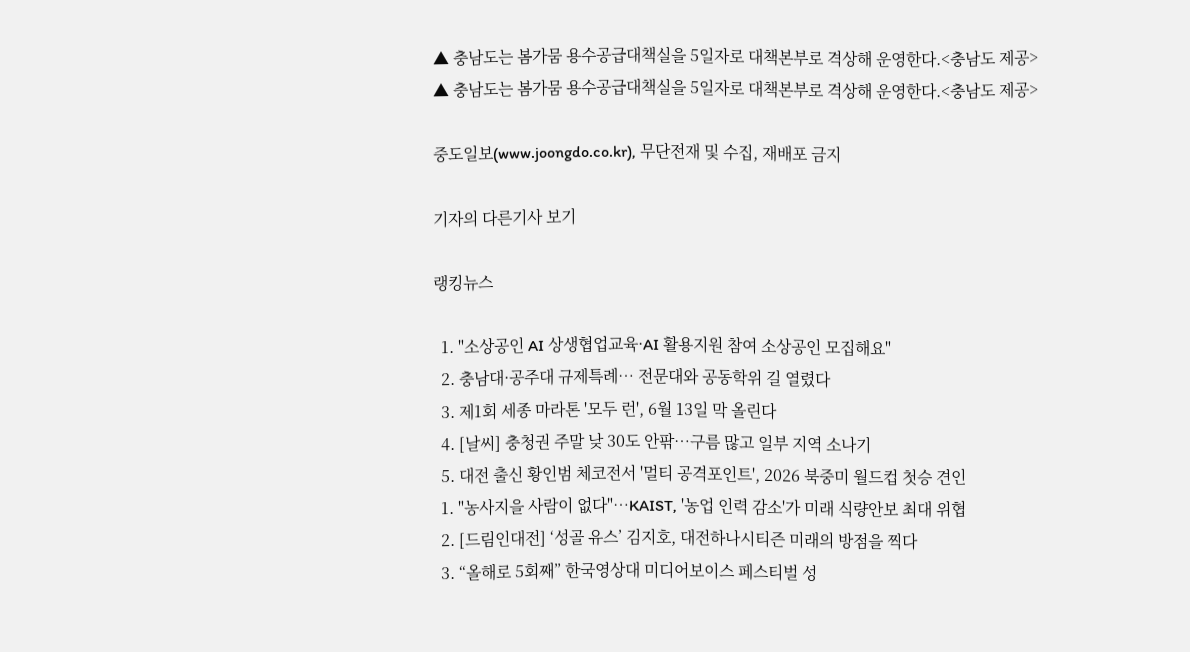▲ 충남도는 봄가뭄 용수공급대책실을 5일자로 대책본부로 격상해 운영한다.<충남도 제공>
▲ 충남도는 봄가뭄 용수공급대책실을 5일자로 대책본부로 격상해 운영한다.<충남도 제공>

중도일보(www.joongdo.co.kr), 무단전재 및 수집, 재배포 금지

기자의 다른기사 보기

랭킹뉴스

  1. "소상공인 AI 상생협업교육·AI 활용지원 참여 소상공인 모집해요"
  2. 충남대·공주대 규제특례… 전문대와 공동학위 길 열렸다
  3. 제1회 세종 마라톤 '모두 런', 6월 13일 막 올린다
  4. [날씨] 충청권 주말 낮 30도 안팎…구름 많고 일부 지역 소나기
  5. 대전 출신 황인범 체코전서 '멀티 공격포인트', 2026 북중미 월드컵 첫승 견인
  1. "농사지을 사람이 없다"…KAIST, '농업 인력 감소'가 미래 식량안보 최대 위협
  2. [드림인대전] ‘성골 유스’ 김지호, 대전하나시티즌 미래의 방점을 찍다
  3. “올해로 5회째” 한국영상대 미디어보이스 페스티벌 성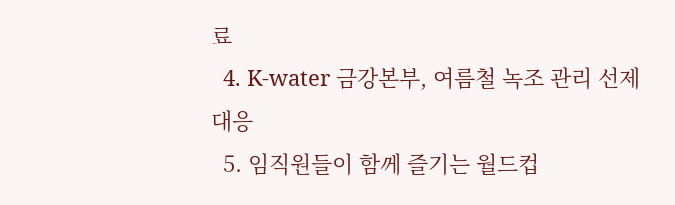료
  4. K-water 금강본부, 여름철 녹조 관리 선제 대응
  5. 임직원들이 함께 즐기는 월드컵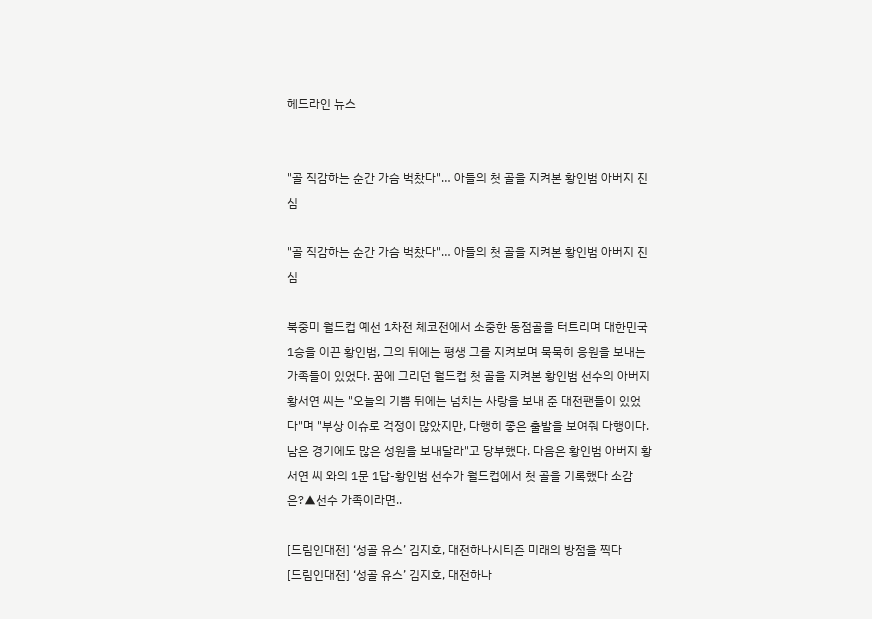헤드라인 뉴스


"골 직감하는 순간 가슴 벅찼다"… 아들의 첫 골을 지켜본 황인범 아버지 진심

"골 직감하는 순간 가슴 벅찼다"… 아들의 첫 골을 지켜본 황인범 아버지 진심

북중미 월드컵 예선 1차전 체코전에서 소중한 동점골을 터트리며 대한민국 1승을 이끈 황인범, 그의 뒤에는 평생 그를 지켜보며 묵묵히 응원을 보내는 가족들이 있었다. 꿈에 그리던 월드컵 첫 골을 지켜본 황인범 선수의 아버지 황서연 씨는 "오늘의 기쁨 뒤에는 넘치는 사랑을 보내 준 대전팬들이 있었다"며 "부상 이슈로 걱정이 많았지만, 다행히 좋은 출발을 보여줘 다행이다. 남은 경기에도 많은 성원을 보내달라"고 당부했다. 다음은 황인범 아버지 황서연 씨 와의 1문 1답-황인범 선수가 월드컵에서 첫 골을 기록했다 소감은?▲선수 가족이라면..

[드림인대전] ‘성골 유스’ 김지호, 대전하나시티즌 미래의 방점을 찍다
[드림인대전] ‘성골 유스’ 김지호, 대전하나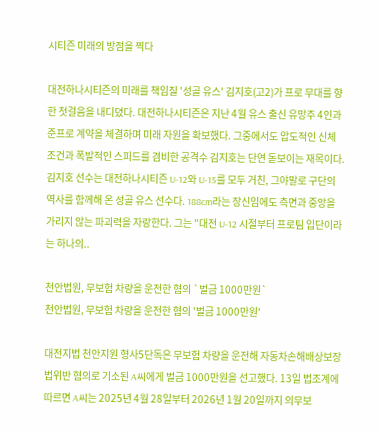시티즌 미래의 방점을 찍다

대전하나시티즌의 미래를 책임질 '성골 유스' 김지호(고2)가 프로 무대를 향한 첫걸음을 내디뎠다. 대전하나시티즌은 지난 4월 유스 출신 유망주 4인과 준프로 계약을 체결하며 미래 자원을 확보했다. 그중에서도 압도적인 신체 조건과 폭발적인 스피드를 겸비한 공격수 김지호는 단연 돋보이는 재목이다.김지호 선수는 대전하나시티즌 U-12와 U-15를 모두 거친, 그야말로 구단의 역사를 함께해 온 성골 유스 선수다. 188cm라는 장신임에도 측면과 중앙을 가리지 않는 파괴력을 자랑한다. 그는 "대전 U-12 시절부터 프로팀 입단이라는 하나의..

천안법원, 무보험 차량을 운전한 혐의 `벌금 1000만원`
천안법원, 무보험 차량을 운전한 혐의 '벌금 1000만원'

대전지법 천안지원 형사5단독은 무보험 차량을 운전해 자동차손해배상보장법위반 혐의로 기소된 A씨에게 벌금 1000만원을 선고했다. 13일 법조계에 따르면 A씨는 2025년 4월 28일부터 2026년 1월 20일까지 의무보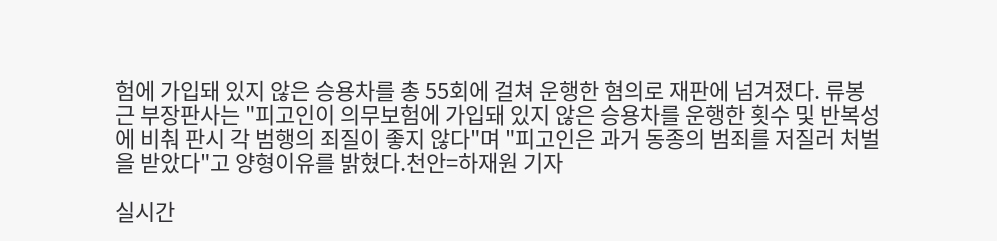험에 가입돼 있지 않은 승용차를 총 55회에 걸쳐 운행한 혐의로 재판에 넘겨졌다. 류봉근 부장판사는 "피고인이 의무보험에 가입돼 있지 않은 승용차를 운행한 횟수 및 반복성에 비춰 판시 각 범행의 죄질이 좋지 않다"며 "피고인은 과거 동종의 범죄를 저질러 처벌을 받았다"고 양형이유를 밝혔다.천안=하재원 기자

실시간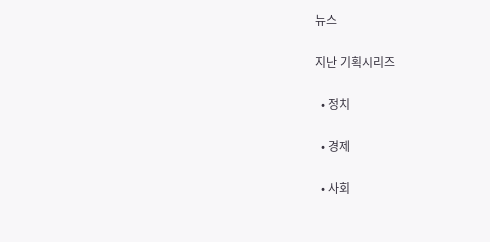뉴스

지난 기획시리즈

  • 정치

  • 경제

  • 사회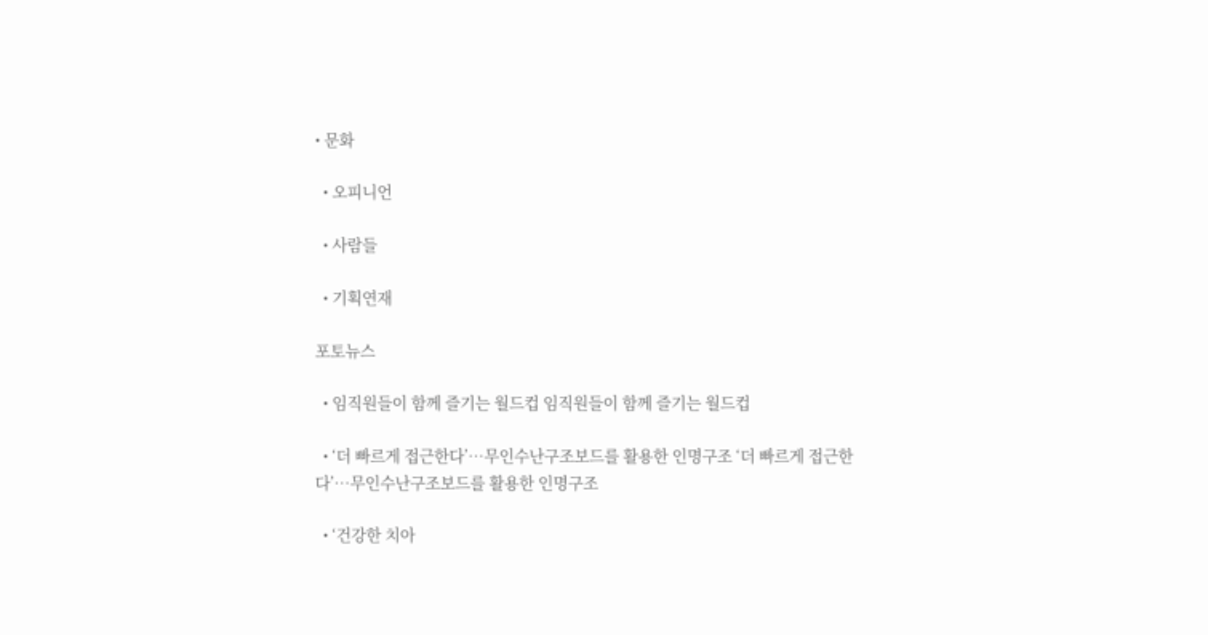• 문화

  • 오피니언

  • 사람들

  • 기획연재

포토뉴스

  • 임직원들이 함께 즐기는 월드컵 임직원들이 함께 즐기는 월드컵

  • ‘더 빠르게 접근한다’…무인수난구조보드를 활용한 인명구조 ‘더 빠르게 접근한다’…무인수난구조보드를 활용한 인명구조

  • ‘건강한 치아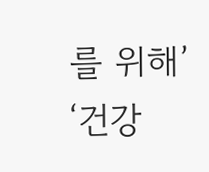를 위해’ ‘건강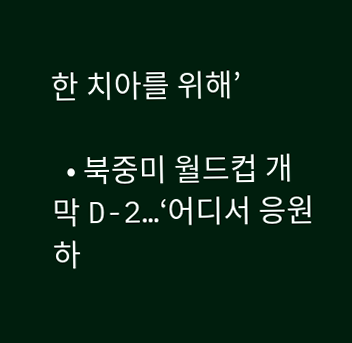한 치아를 위해’

  • 북중미 월드컵 개막 D-2…‘어디서 응원하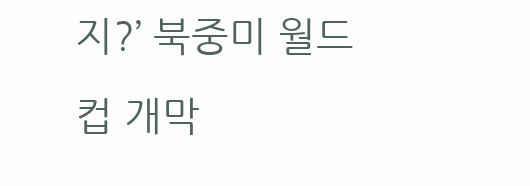지?’ 북중미 월드컵 개막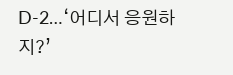D-2…‘어디서 응원하지?’